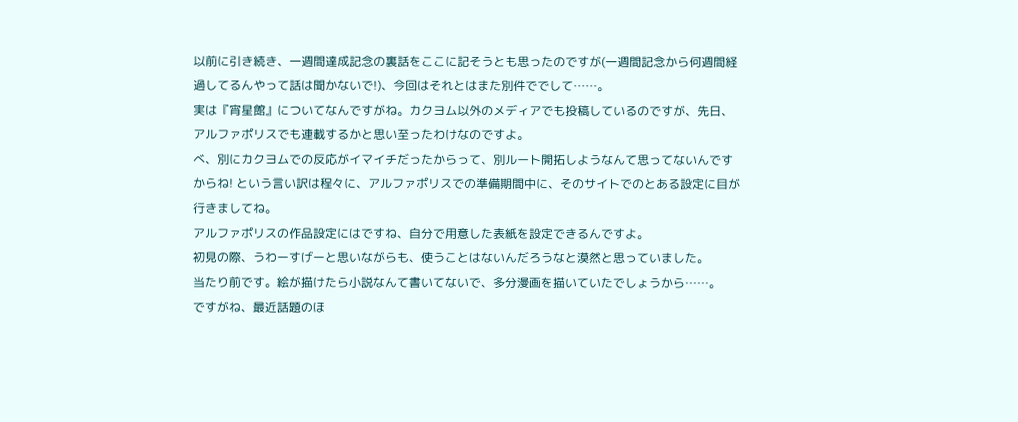以前に引き続き、一週間達成記念の裏話をここに記そうとも思ったのですが(一週間記念から何週間経過してるんやって話は聞かないで!)、今回はそれとはまた別件ででして……。
実は『宵星館』についてなんですがね。カクヨム以外のメディアでも投稿しているのですが、先日、アルファポリスでも連載するかと思い至ったわけなのですよ。
べ、別にカクヨムでの反応がイマイチだったからって、別ルート開拓しようなんて思ってないんですからね! という言い訳は程々に、アルファポリスでの準備期間中に、そのサイトでのとある設定に目が行きましてね。
アルファポリスの作品設定にはですね、自分で用意した表紙を設定できるんですよ。
初見の際、うわーすげーと思いながらも、使うことはないんだろうなと漠然と思っていました。
当たり前です。絵が描けたら小説なんて書いてないで、多分漫画を描いていたでしょうから……。
ですがね、最近話題のほ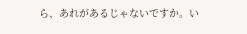ら、あれがあるじゃないですか。い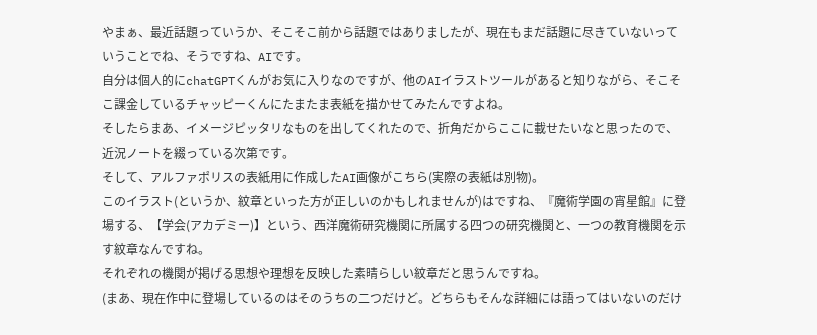やまぁ、最近話題っていうか、そこそこ前から話題ではありましたが、現在もまだ話題に尽きていないっていうことでね、そうですね、AIです。
自分は個人的にchatGPTくんがお気に入りなのですが、他のAIイラストツールがあると知りながら、そこそこ課金しているチャッピーくんにたまたま表紙を描かせてみたんですよね。
そしたらまあ、イメージピッタリなものを出してくれたので、折角だからここに載せたいなと思ったので、近況ノートを綴っている次第です。
そして、アルファポリスの表紙用に作成したAI画像がこちら(実際の表紙は別物)。
このイラスト(というか、紋章といった方が正しいのかもしれませんが)はですね、『魔術学園の宵星館』に登場する、【学会(アカデミー)】という、西洋魔術研究機関に所属する四つの研究機関と、一つの教育機関を示す紋章なんですね。
それぞれの機関が掲げる思想や理想を反映した素晴らしい紋章だと思うんですね。
(まあ、現在作中に登場しているのはそのうちの二つだけど。どちらもそんな詳細には語ってはいないのだけ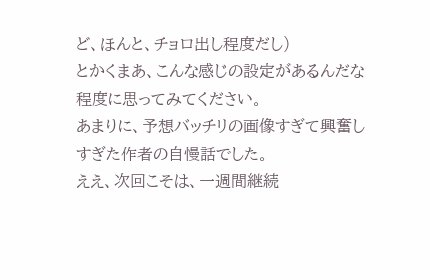ど、ほんと、チョロ出し程度だし)
とかくまあ、こんな感じの設定があるんだな程度に思ってみてください。
あまりに、予想バッチリの画像すぎて興奮しすぎた作者の自慢話でした。
ええ、次回こそは、一週間継続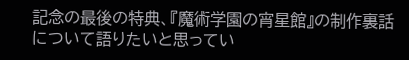記念の最後の特典、『魔術学園の宵星館』の制作裏話について語りたいと思ってい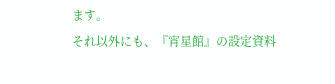ます。
それ以外にも、『宵星館』の設定資料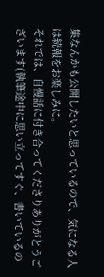集なんかも公開したいと思っているので、気になる人は続報をお楽しみに。
それでは、自慢話に付き合ってくださりありがとうございます(執筆途中に思い立ってすぐ、書いているの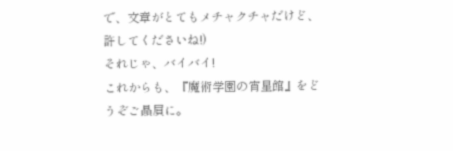で、文章がとてもメチャクチャだけど、許してくださいね!)
それじゃ、バイバイ!
これからも、『魔術学園の宵星館』をどうぞご贔屓に。